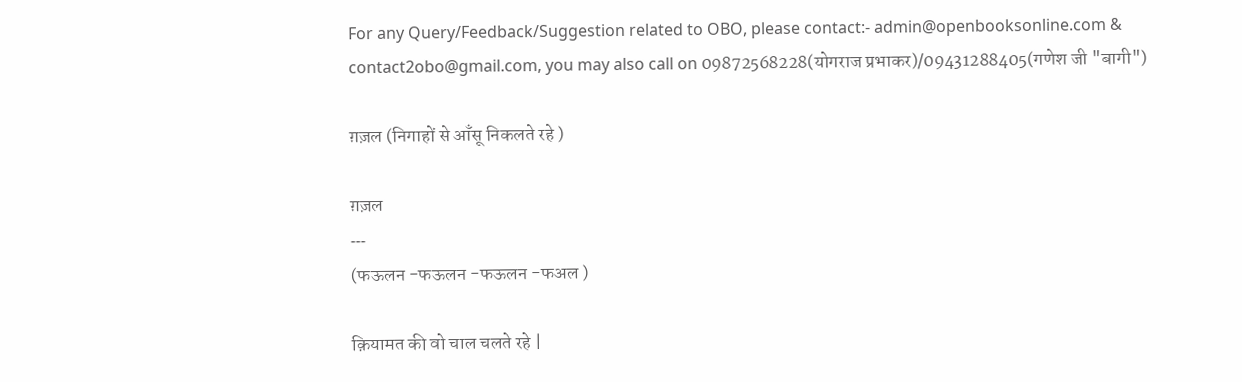For any Query/Feedback/Suggestion related to OBO, please contact:- admin@openbooksonline.com & contact2obo@gmail.com, you may also call on 09872568228(योगराज प्रभाकर)/09431288405(गणेश जी "बागी")

ग़ज़ल (निगाहों से आँसू निकलते रहे )

ग़ज़ल
---
(फऊलन -फऊलन -फऊलन -फअल )

क़ियामत की वो चाल चलते रहे |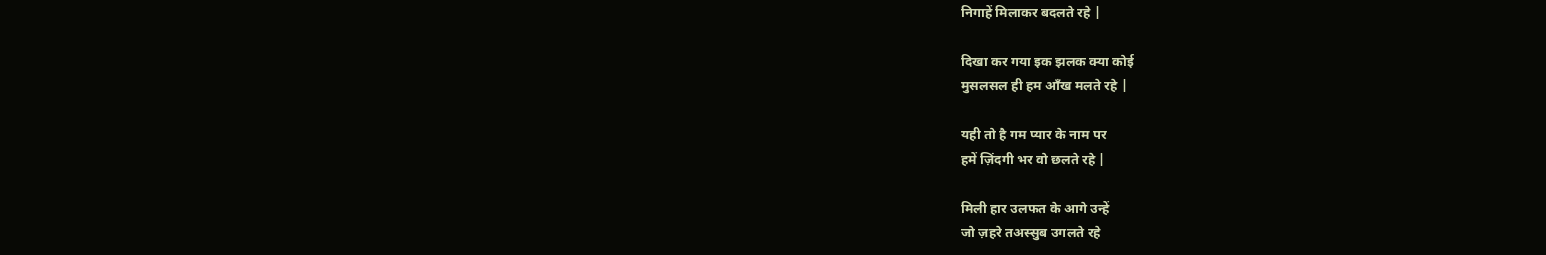निगाहें मिलाकर बदलते रहे |

दिखा कर गया इक झलक क्या कोई
मुसलसल ही हम आँख मलते रहे |

यही तो है गम प्यार के नाम पर
हमें ज़िंदगी भर वो छलते रहे |

मिली हार उलफत के आगे उन्हें
जो ज़हरे तअस्सुब उगलते रहे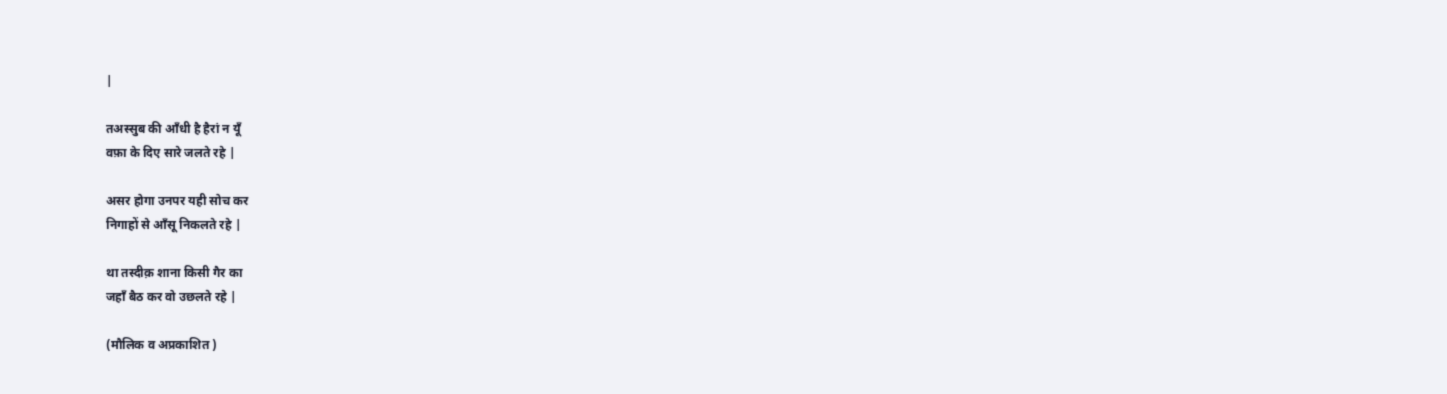|

तअस्सुब की आँधी है हैरां न यूँ
वफ़ा के दिए सारे जलते रहे |

असर होगा उनपर यही सोच कर
निगाहों से आँसू निकलते रहे |

था तस्दीक़ शाना किसी गैर का
जहाँ बैठ कर वो उछलते रहे |

(मौलिक व अप्रकाशित )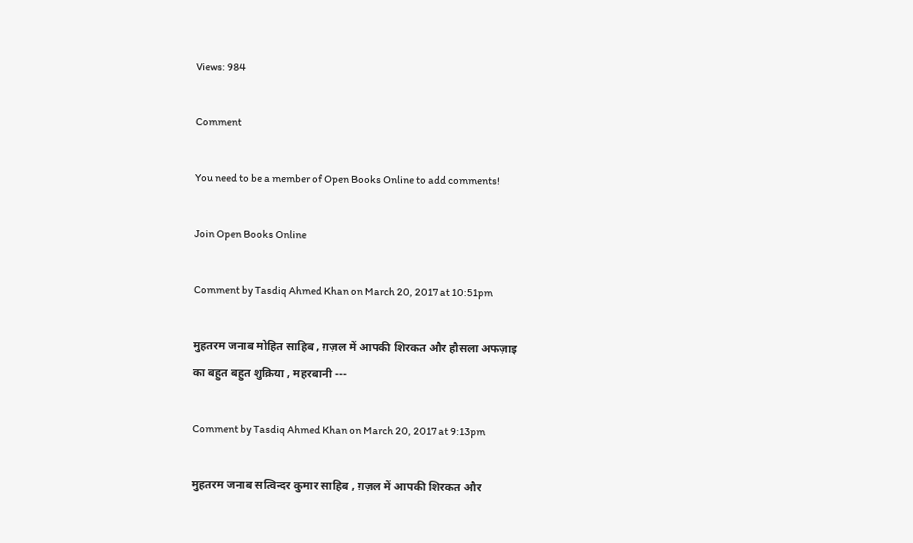Views: 984

Comment

You need to be a member of Open Books Online to add comments!

Join Open Books Online

Comment by Tasdiq Ahmed Khan on March 20, 2017 at 10:51pm

मुहतरम जनाब मोहित साहिब , ग़ज़ल में आपकी शिरकत और हौसला अफज़ाइ
का बहुत बहुत शुक्रिया , महरबानी ---

Comment by Tasdiq Ahmed Khan on March 20, 2017 at 9:13pm

मुहतरम जनाब सत्विन्दर कुमार साहिब , ग़ज़ल में आपकी शिरकत और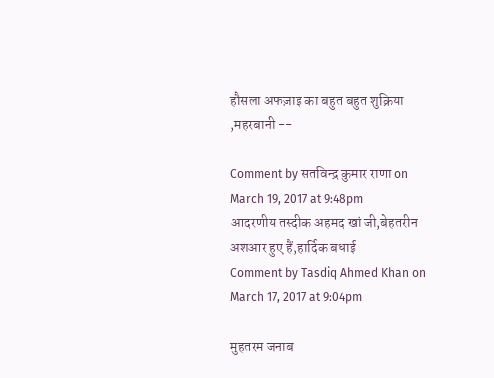हौसला अफज़ाइ का बहुत बहुत शुक्रिया ,महरबानी --

Comment by सतविन्द्र कुमार राणा on March 19, 2017 at 9:48pm
आदरणीय तस्दीक अहमद खां जी,बेहतरीन अशआर हुए हैं,हार्दिक बधाई
Comment by Tasdiq Ahmed Khan on March 17, 2017 at 9:04pm

मुहतरम जनाब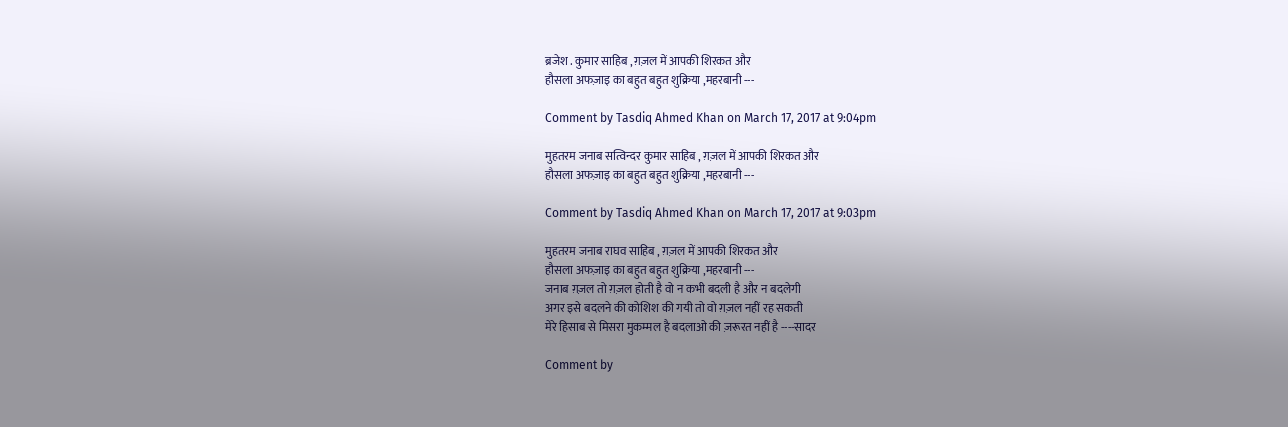ब्रजेश . कुमार साहिब , ग़ज़ल में आपकी शिरकत और
हौसला अफज़ाइ का बहुत बहुत शुक्रिया ,महरबानी ---

Comment by Tasdiq Ahmed Khan on March 17, 2017 at 9:04pm

मुहतरम जनाब सत्विन्दर कुमार साहिब , ग़ज़ल में आपकी शिरकत और
हौसला अफज़ाइ का बहुत बहुत शुक्रिया ,महरबानी ---

Comment by Tasdiq Ahmed Khan on March 17, 2017 at 9:03pm

मुहतरम जनाब राघव साहिब , ग़ज़ल में आपकी शिरकत और
हौसला अफज़ाइ का बहुत बहुत शुक्रिया ,महरबानी ---
जनाब ग़ज़ल तो ग़ज़ल होती है वो न कभी बदली है और न बदलेगी
अगर इसे बदलने की कोशिश की गयी तो वो ग़ज़ल नहीं रह सकती
मेरे हिसाब से मिसरा मुकम्मल है बदलाओ की ज़रूरत नहीं है ----सादर

Comment by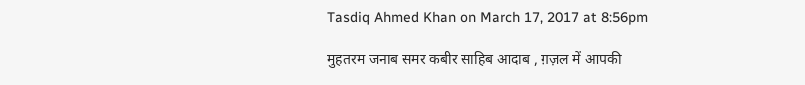Tasdiq Ahmed Khan on March 17, 2017 at 8:56pm

मुहतरम जनाब समर कबीर साहिब आदाब , ग़ज़ल में आपकी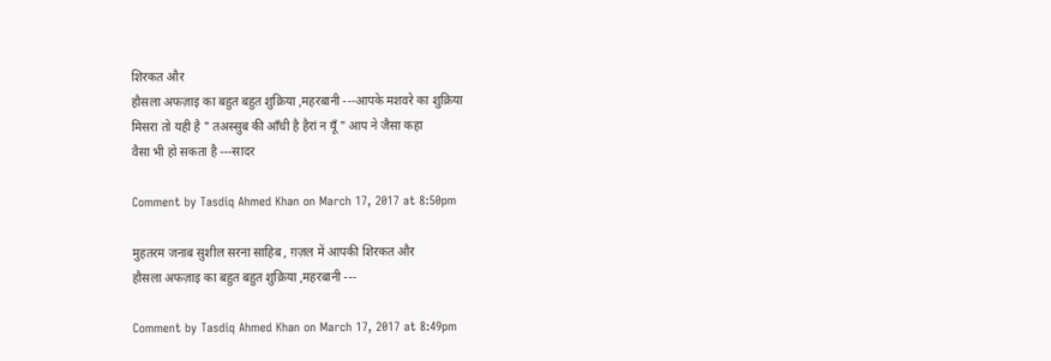शिरकत और
हौसला अफज़ाइ का बहुत बहुत शुक्रिया ,महरबानी ---आपके मशवरे का शुक्रिया
मिसरा तो यही है " तअस्सुब की आँधी है हैरां न यूँ " आप ने जैसा कहा
वैसा भी हो सकता है ---सादर

Comment by Tasdiq Ahmed Khan on March 17, 2017 at 8:50pm

मुहतरम जनाब सुशील सरना साहिब , ग़ज़ल में आपकी शिरकत और
हौसला अफज़ाइ का बहुत बहुत शुक्रिया ,महरबानी ---

Comment by Tasdiq Ahmed Khan on March 17, 2017 at 8:49pm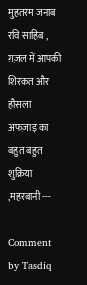मुहतरम जनाब रवि साहिब , ग़ज़ल में आपकी शिरकत और
हौसला अफज़ाइ का बहुत बहुत शुक्रिया ,महरबानी ---

Comment by Tasdiq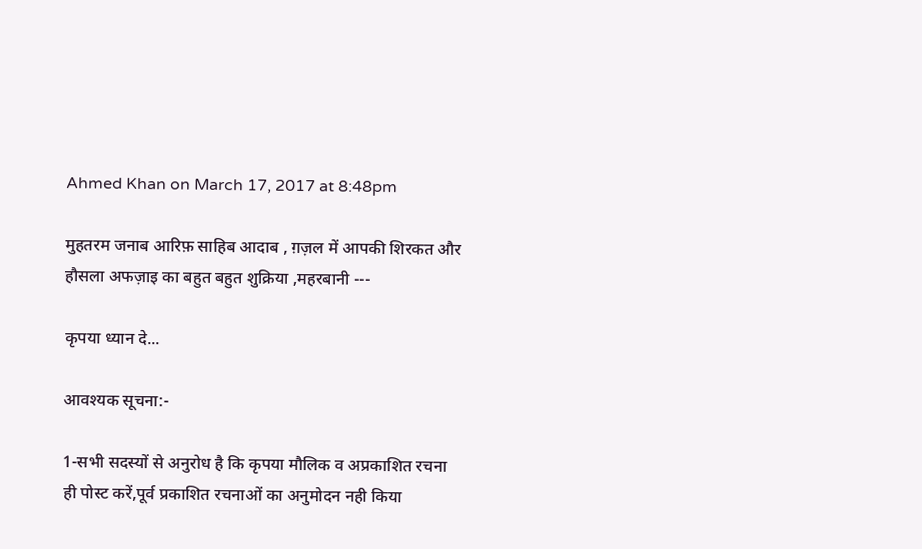Ahmed Khan on March 17, 2017 at 8:48pm

मुहतरम जनाब आरिफ़ साहिब आदाब , ग़ज़ल में आपकी शिरकत और
हौसला अफज़ाइ का बहुत बहुत शुक्रिया ,महरबानी ---

कृपया ध्यान दे...

आवश्यक सूचना:-

1-सभी सदस्यों से अनुरोध है कि कृपया मौलिक व अप्रकाशित रचना ही पोस्ट करें,पूर्व प्रकाशित रचनाओं का अनुमोदन नही किया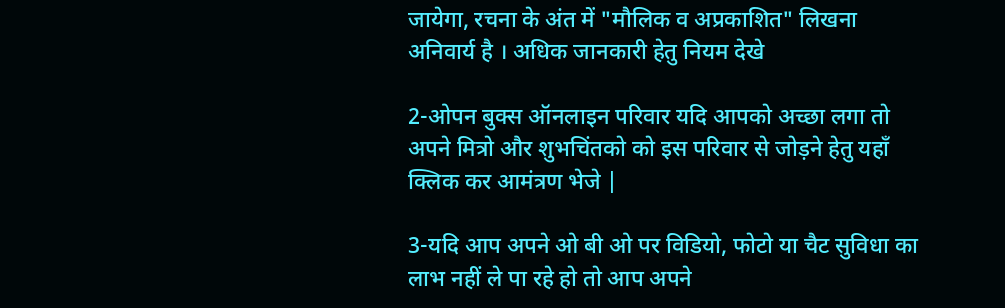जायेगा, रचना के अंत में "मौलिक व अप्रकाशित" लिखना अनिवार्य है । अधिक जानकारी हेतु नियम देखे

2-ओपन बुक्स ऑनलाइन परिवार यदि आपको अच्छा लगा तो अपने मित्रो और शुभचिंतको को इस परिवार से जोड़ने हेतु यहाँ क्लिक कर आमंत्रण भेजे |

3-यदि आप अपने ओ बी ओ पर विडियो, फोटो या चैट सुविधा का लाभ नहीं ले पा रहे हो तो आप अपने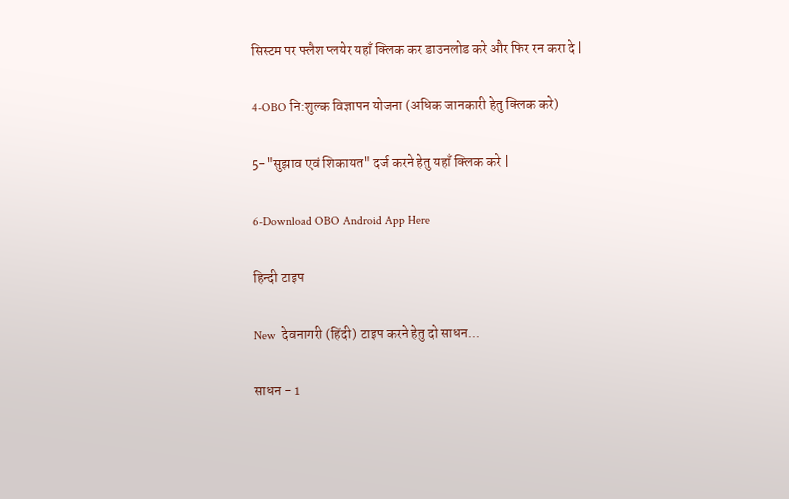सिस्टम पर फ्लैश प्लयेर यहाँ क्लिक कर डाउनलोड करे और फिर रन करा दे |

4-OBO नि:शुल्क विज्ञापन योजना (अधिक जानकारी हेतु क्लिक करे)

5-"सुझाव एवं शिकायत" दर्ज करने हेतु यहाँ क्लिक करे |

6-Download OBO Android App Here

हिन्दी टाइप

New  देवनागरी (हिंदी) टाइप करने हेतु दो साधन...

साधन - 1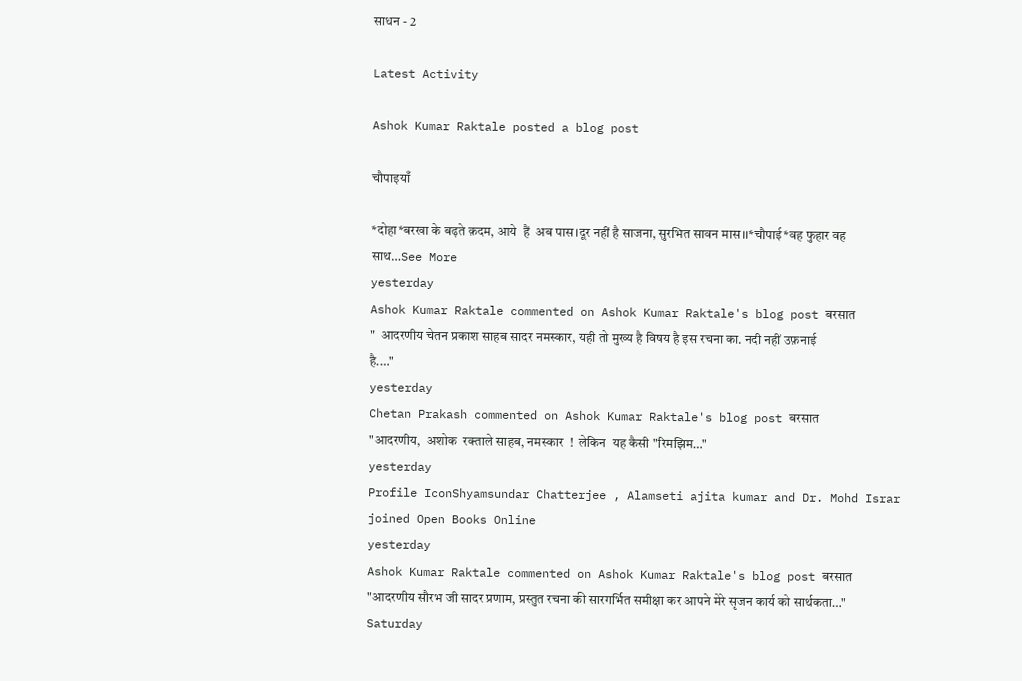साधन - 2

Latest Activity

Ashok Kumar Raktale posted a blog post

चौपाइयाँ

*दोहा*बरखा के बढ़ते क़दम, आये  हैं  अब पास।दूर नहीं है साजना, सुरभित सावन मास।।*चौपाई*वह फुहार वह साथ…See More
yesterday
Ashok Kumar Raktale commented on Ashok Kumar Raktale's blog post बरसात
"  आदरणीय चेतन प्रकाश साहब सादर नमस्कार, यही तो मुख्य है विषय है इस रचना का. नदी नहीं उफ़नाई है.…"
yesterday
Chetan Prakash commented on Ashok Kumar Raktale's blog post बरसात
"आदरणीय,  अशोक  रक्ताले साहब, नमस्कार  !  लेकिन  यह कैसी "रिमझिम…"
yesterday
Profile IconShyamsundar Chatterjee , Alamseti ajita kumar and Dr. Mohd Israr joined Open Books Online
yesterday
Ashok Kumar Raktale commented on Ashok Kumar Raktale's blog post बरसात
"आदरणीय सौरभ जी सादर प्रणाम, प्रस्तुत रचना की सारगर्भित समीक्षा कर आपने मेरे सृजन कार्य को सार्थकता…"
Saturday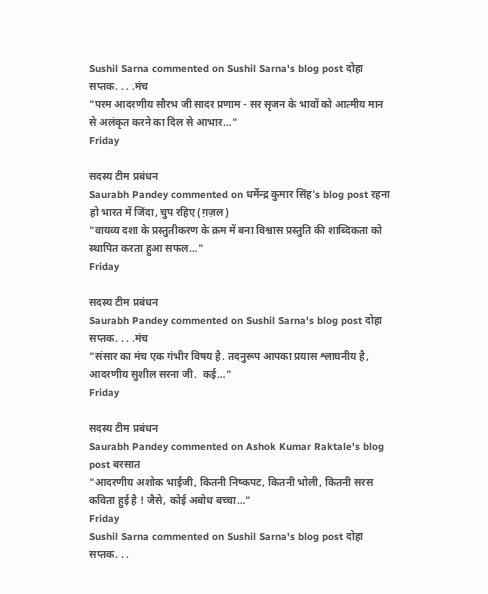Sushil Sarna commented on Sushil Sarna's blog post दोहा सप्तक. . . .मंच
"परम आदरणीय सौरभ जी सादर प्रणाम - सर सृजन के भावों को आत्मीय मान से अलंकृत करने का दिल से आभार…"
Friday

सदस्य टीम प्रबंधन
Saurabh Pandey commented on धर्मेन्द्र कुमार सिंह's blog post रहना हो भारत में जिंदा, चुप रहिए (ग़ज़ल)
"वायव्य दशा के प्रस्तुतीकरण के क्रम में बना विश्वास प्रस्तुति की शाब्दिकता को स्थापित करता हुआ सफल…"
Friday

सदस्य टीम प्रबंधन
Saurabh Pandey commented on Sushil Sarna's blog post दोहा सप्तक. . . .मंच
"संसार का मंच एक गंभीर विषय है. तदनुरूप आपका प्रयास श्लाघनीय है, आदरणीय सुशील सरना जी.  कई…"
Friday

सदस्य टीम प्रबंधन
Saurabh Pandey commented on Ashok Kumar Raktale's blog post बरसात
"आदरणीय अशोक भाईजी, कितनी निष्कपट, कितनी भोली, कितनी सरस कविता हुई है ! जैसे, कोई अबोध बच्चा…"
Friday
Sushil Sarna commented on Sushil Sarna's blog post दोहा सप्तक. . .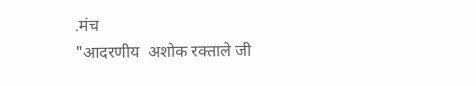.मंच
"आदरणीय  अशोक रक्ताले जी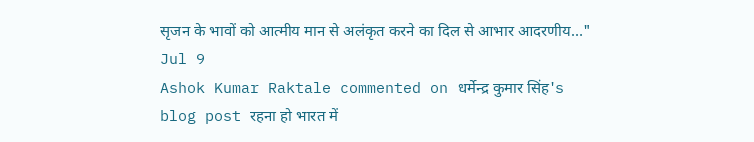सृजन के भावों को आत्मीय मान से अलंकृत करने का दिल से आभार आदरणीय…"
Jul 9
Ashok Kumar Raktale commented on धर्मेन्द्र कुमार सिंह's blog post रहना हो भारत में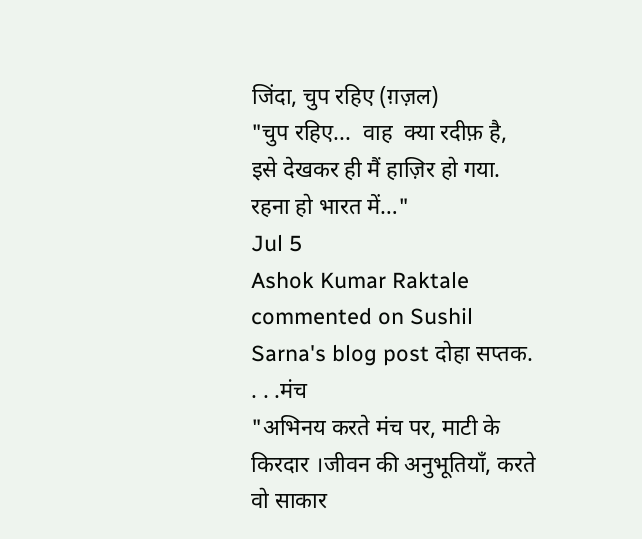जिंदा, चुप रहिए (ग़ज़ल)
"चुप रहिए...  वाह  क्या रदीफ़ है, इसे देखकर ही मैं हाज़िर हो गया.  रहना हो भारत में…"
Jul 5
Ashok Kumar Raktale commented on Sushil Sarna's blog post दोहा सप्तक. . . .मंच
"अभिनय करते मंच पर, माटी के किरदार ।जीवन की अनुभूतियाँ, करते वो साकार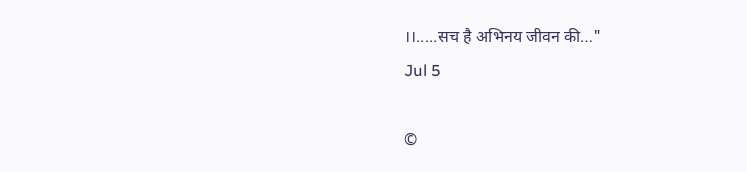।।.....सच है अभिनय जीवन की…"
Jul 5

©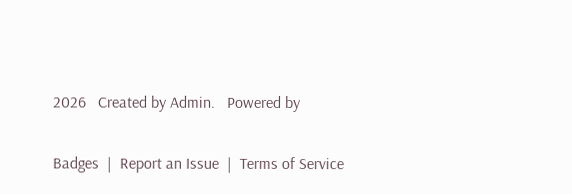2026   Created by Admin.   Powered by

Badges  |  Report an Issue  |  Terms of Service